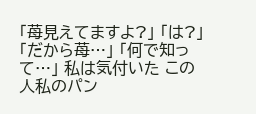「苺見えてますよ?」 「は?」 「だから苺…」 「何で知って…」 私は気付いた この人私のパン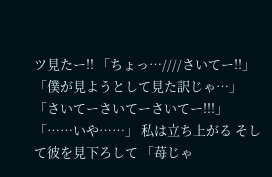ツ見たー!! 「ちょっ…////さいてー!!」 「僕が見ようとして見た訳じゃ…」 「さいてーさいてーさいてー!!!」 「……いや……」 私は立ち上がる そして彼を見下ろして 「苺じゃ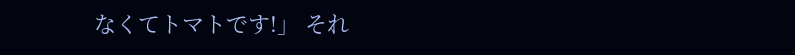なくてトマトです!」 それ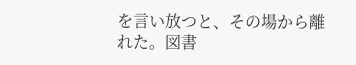を言い放つと、その場から離れた。図書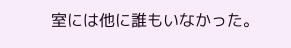室には他に誰もいなかった。